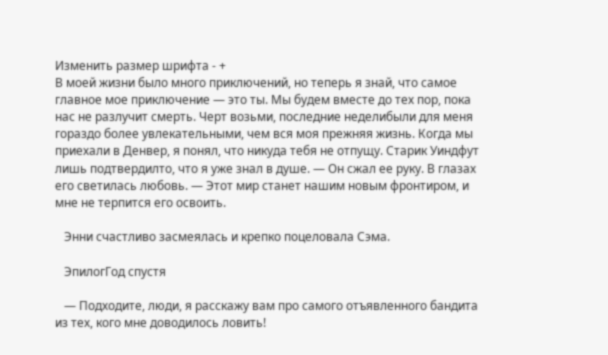Изменить размер шрифта - +
В моей жизни было много приключений, но теперь я знай, что самое главное мое приключение — это ты. Мы будем вместе до тех пор, пока нас не разлучит смерть. Черт возьми, последние неделибыли для меня гораздо более увлекательными, чем вся моя прежняя жизнь. Когда мы приехали в Денвер, я понял, что никуда тебя не отпущу. Старик Уиндфут лишь подтвердилто, что я уже знал в душе. — Он сжал ее руку. В глазах его светилась любовь. — Этот мир станет нашим новым фронтиром, и мне не терпится его освоить.

   Энни счастливо засмеялась и крепко поцеловала Сэма.

   ЭпилогГод спустя

   — Подходите, люди, я расскажу вам про самого отъявленного бандита из тех, кого мне доводилось ловить!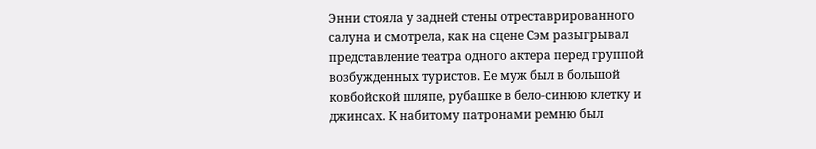Энни стояла у задней стены отреставрированного салуна и смотрела, как на сцене Сэм разыгрывал представление театра одного актера перед группой возбужденных туристов. Ее муж был в большой ковбойской шляпе, рубашке в бело-синюю клетку и джинсах. К набитому патронами ремню был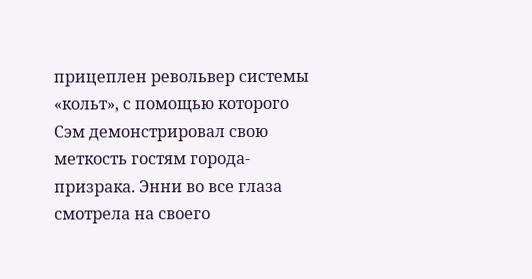прицеплен револьвер системы «кольт», с помощью которого Сэм демонстрировал свою меткость гостям города-призрака. Энни во все глаза смотрела на своего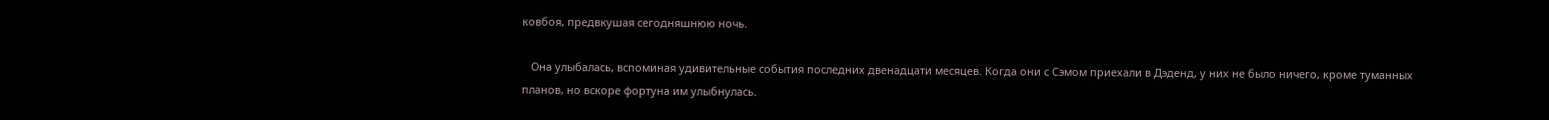ковбоя, предвкушая сегодняшнюю ночь.

   Она улыбалась, вспоминая удивительные события последних двенадцати месяцев. Когда они с Сэмом приехали в Дэденд, у них не было ничего, кроме туманных планов, но вскоре фортуна им улыбнулась.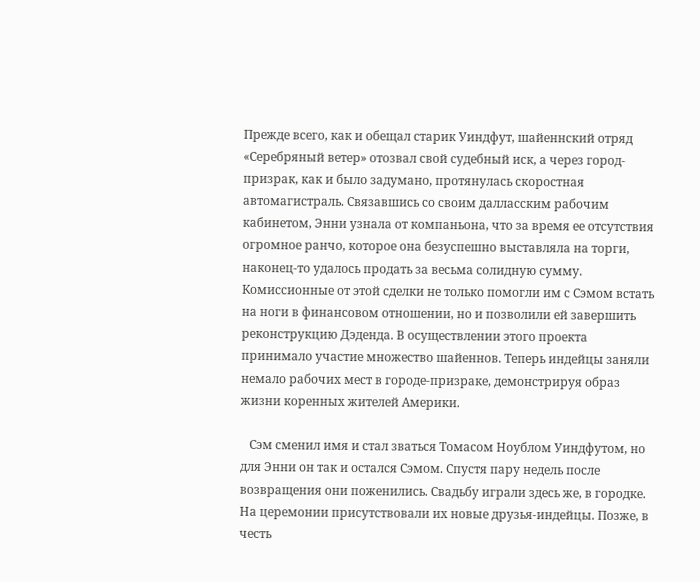Прежде всего, как и обещал старик Уиндфут, шайеннский отряд «Серебряный ветер» отозвал свой судебный иск, а через город-призрак, как и было задумано, протянулась скоростная автомагистраль. Связавшись со своим далласским рабочим кабинетом, Энни узнала от компаньона, что за время ее отсутствия огромное ранчо, которое она безуспешно выставляла на торги, наконец-то удалось продать за весьма солидную сумму. Комиссионные от этой сделки не только помогли им с Сэмом встать на ноги в финансовом отношении, но и позволили ей завершить реконструкцию Дэденда. В осуществлении этого проекта принимало участие множество шайеннов. Теперь индейцы заняли немало рабочих мест в городе-призраке, демонстрируя образ жизни коренных жителей Америки.

   Сэм сменил имя и стал зваться Томасом Ноублом Уиндфутом, но для Энни он так и остался Сэмом. Спустя пару недель после возвращения они поженились. Свадьбу играли здесь же, в городке. На церемонии присутствовали их новые друзья-индейцы. Позже, в честь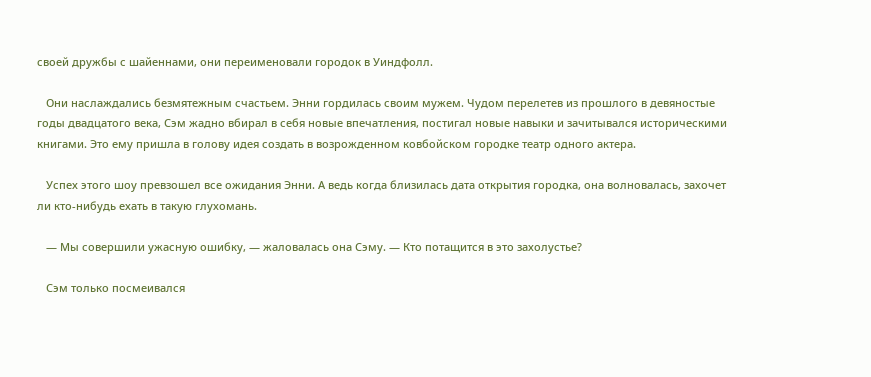своей дружбы с шайеннами, они переименовали городок в Уиндфолл.

   Они наслаждались безмятежным счастьем. Энни гордилась своим мужем. Чудом перелетев из прошлого в девяностые годы двадцатого века, Сэм жадно вбирал в себя новые впечатления, постигал новые навыки и зачитывался историческими книгами. Это ему пришла в голову идея создать в возрожденном ковбойском городке театр одного актера.

   Успех этого шоу превзошел все ожидания Энни. А ведь когда близилась дата открытия городка, она волновалась, захочет ли кто-нибудь ехать в такую глухомань.

   — Мы совершили ужасную ошибку, — жаловалась она Сэму. — Кто потащится в это захолустье?

   Сэм только посмеивался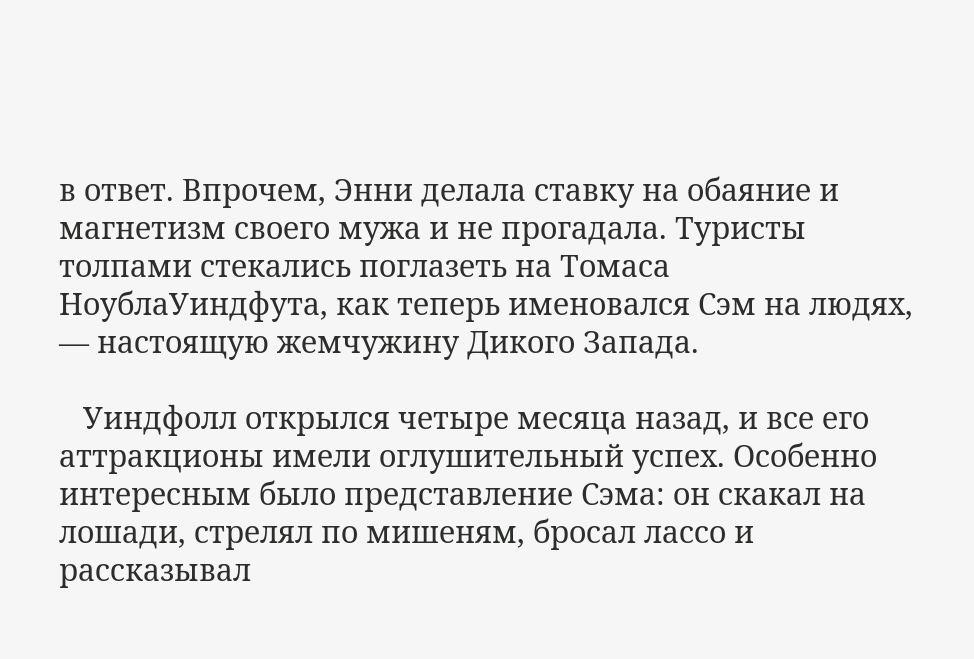в ответ. Впрочем, Энни делала ставку на обаяние и магнетизм своего мужа и не прогадала. Туристы толпами стекались поглазеть на Томаса НоублаУиндфута, как теперь именовался Сэм на людях, — настоящую жемчужину Дикого Запада.

   Уиндфолл открылся четыре месяца назад, и все его аттракционы имели оглушительный успех. Особенно интересным было представление Сэма: он скакал на лошади, стрелял по мишеням, бросал лассо и рассказывал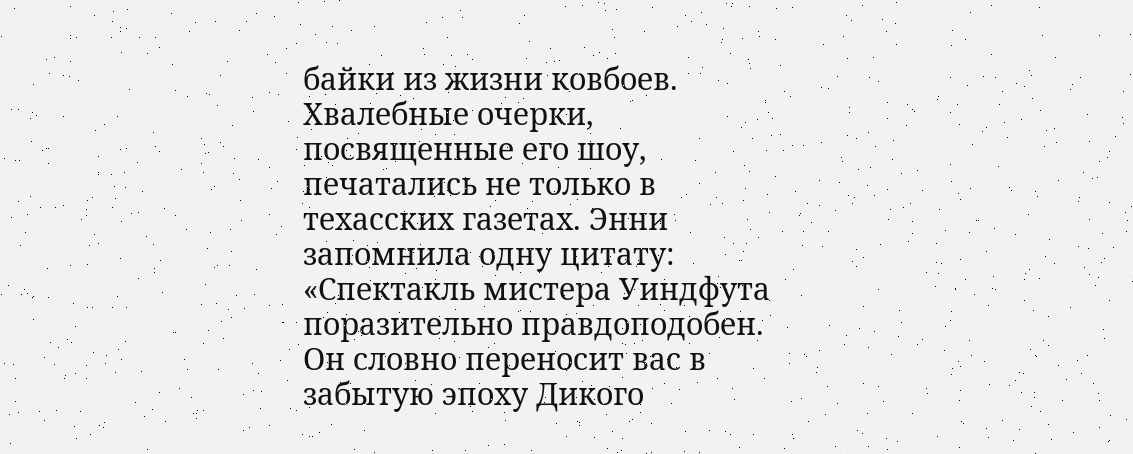байки из жизни ковбоев. Хвалебные очерки, посвященные его шоу, печатались не только в техасских газетах. Энни запомнила одну цитату: «Спектакль мистера Уиндфута поразительно правдоподобен. Он словно переносит вас в забытую эпоху Дикого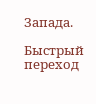Запада.

Быстрый переход